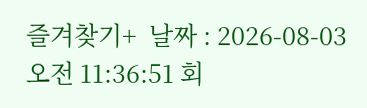즐겨찾기+  날짜 : 2026-08-03 오전 11:36:51 회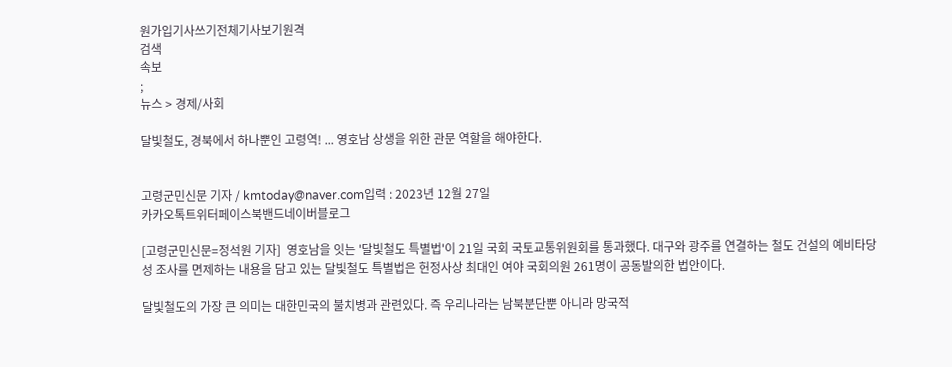원가입기사쓰기전체기사보기원격
검색
속보
;
뉴스 > 경제/사회

달빛철도, 경북에서 하나뿐인 고령역! ... 영호남 상생을 위한 관문 역할을 해야한다.


고령군민신문 기자 / kmtoday@naver.com입력 : 2023년 12월 27일
카카오톡트위터페이스북밴드네이버블로그

[고령군민신문=정석원 기자]  영호남을 잇는 '달빛철도 특별법'이 21일 국회 국토교통위원회를 통과했다. 대구와 광주를 연결하는 철도 건설의 예비타당성 조사를 면제하는 내용을 담고 있는 달빛철도 특별법은 헌정사상 최대인 여야 국회의원 261명이 공동발의한 법안이다.

달빛철도의 가장 큰 의미는 대한민국의 불치병과 관련있다. 즉 우리나라는 남북분단뿐 아니라 망국적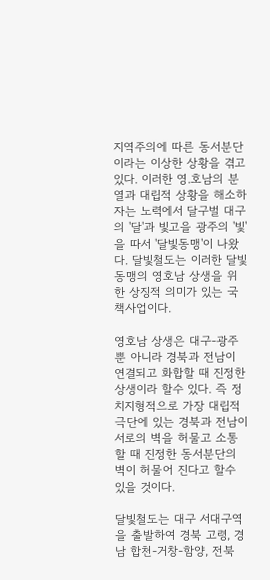지역주의에 따른 동서분단이라는 이상한 상황을 겪고 있다. 이러한 영.호남의 분열과 대립적 상황을 해소하자는 노력에서 달구벌 대구의 '달'과 빛고을 광주의 '빛'을 따서 '달빛동맹'이 나왔다. 달빛철도는 이러한 달빛동맹의 영호남 상생을 위한 상징적 의미가 있는 국책사업이다.

영호남 상생은 대구-광주뿐 아니라 경북과 전남이 연결되고 화합할 때 진정한 상생이라 할수 있다. 즉 정치지형적으로 가장 대립적 극단에 있는 경북과 전남이 서로의 벽을 허물고 소통할 때 진정한 동서분단의 벽이 허물어 진다고 할수 있을 것이다.

달빛철도는 대구 서대구역을 출발하여 경북 고령, 경남 합천-거창-함양, 전북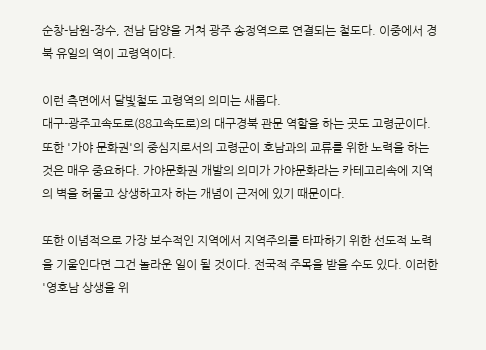순창-남원-장수, 전남 담양을 거쳐 광주 송정역으로 연결되는 철도다. 이중에서 경북 유일의 역이 고령역이다.

이런 측면에서 달빛철도 고령역의 의미는 새롭다.
대구-광주고속도로(88고속도로)의 대구경북 관문 역할을 하는 곳도 고령군이다. 또한 '가야 문화권'의 중심지로서의 고령군이 호남과의 교류를 위한 노력을 하는 것은 매우 중요하다. 가야문화권 개발의 의미가 가야문화라는 카테고리속에 지역의 벽을 허물고 상생하고자 하는 개념이 근저에 있기 때문이다.

또한 이념적으로 가장 보수적인 지역에서 지역주의를 타파하기 위한 선도적 노력을 기울인다면 그건 놀라운 일이 될 것이다. 전국적 주목을 받을 수도 있다. 이러한 '영호남 상생을 위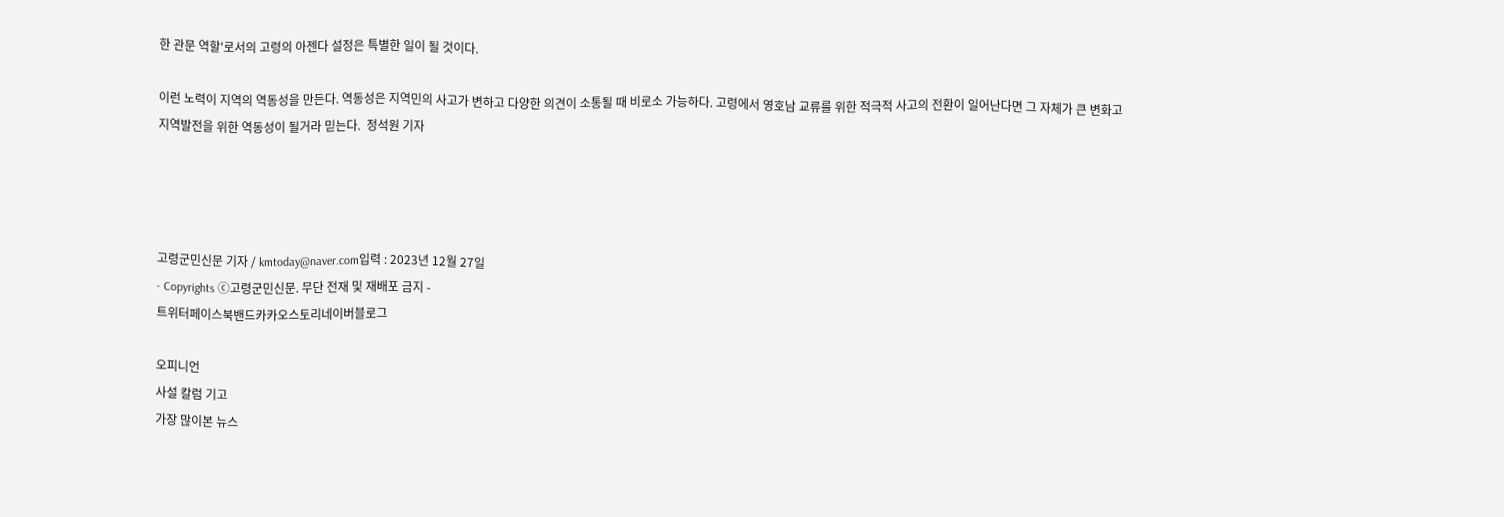한 관문 역할'로서의 고령의 아젠다 설정은 특별한 일이 될 것이다.

이런 노력이 지역의 역동성을 만든다. 역동성은 지역민의 사고가 변하고 다양한 의견이 소통될 때 비로소 가능하다. 고령에서 영호남 교류를 위한 적극적 사고의 전환이 일어난다면 그 자체가 큰 변화고 지역발전을 위한 역동성이 될거라 믿는다.  정석원 기자




고령군민신문 기자 / kmtoday@naver.com입력 : 2023년 12월 27일
- Copyrights ⓒ고령군민신문. 무단 전재 및 재배포 금지 -
트위터페이스북밴드카카오스토리네이버블로그

오피니언
사설 칼럼 기고
가장 많이본 뉴스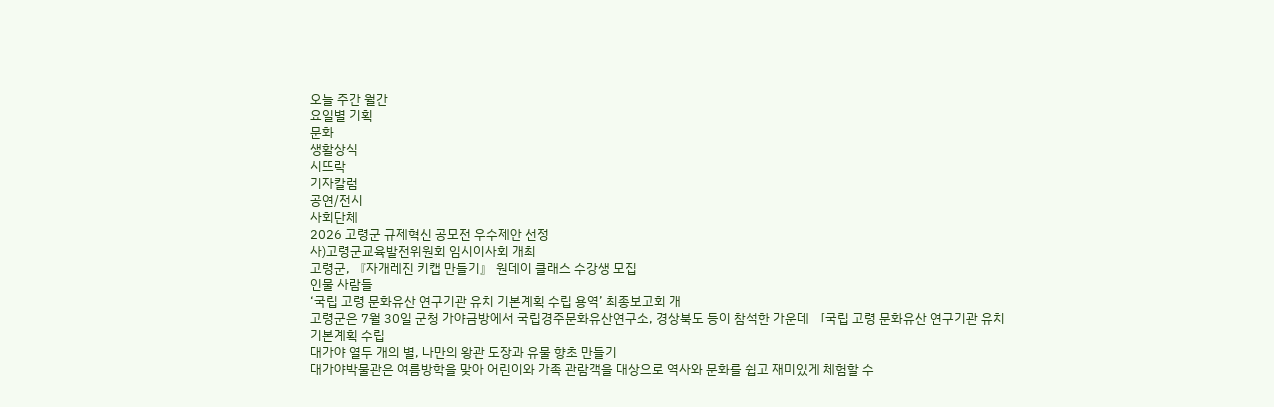오늘 주간 월간
요일별 기획
문화
생활상식
시뜨락
기자칼럼
공연/전시
사회단체
2026 고령군 규제혁신 공모전 우수제안 선정
사)고령군교육발전위원회 임시이사회 개최
고령군, 『자개레진 키캡 만들기』 원데이 클래스 수강생 모집
인물 사람들
‘국립 고령 문화유산 연구기관 유치 기본계획 수립 용역’ 최종보고회 개
고령군은 7월 30일 군청 가야금방에서 국립경주문화유산연구소, 경상북도 등이 참석한 가운데 「국립 고령 문화유산 연구기관 유치 기본계획 수립
대가야 열두 개의 별, 나만의 왕관 도장과 유물 향초 만들기
대가야박물관은 여름방학을 맞아 어린이와 가족 관람객을 대상으로 역사와 문화를 쉽고 재미있게 체험할 수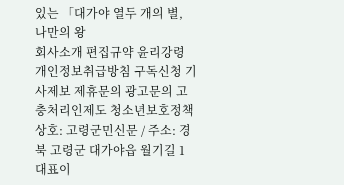있는 「대가야 열두 개의 별, 나만의 왕
회사소개 편집규약 윤리강령 개인정보취급방침 구독신청 기사제보 제휴문의 광고문의 고충처리인제도 청소년보호정책
상호: 고령군민신문 / 주소: 경북 고령군 대가야읍 월기길 1
대표이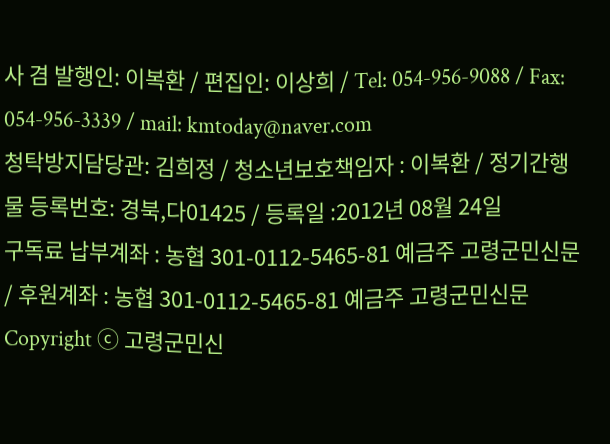사 겸 발행인: 이복환 / 편집인: 이상희 / Tel: 054-956-9088 / Fax: 054-956-3339 / mail: kmtoday@naver.com
청탁방지담당관: 김희정 / 청소년보호책임자 : 이복환 / 정기간행물 등록번호: 경북,다01425 / 등록일 :2012년 08월 24일
구독료 납부계좌 : 농협 301-0112-5465-81 예금주 고령군민신문 / 후원계좌 : 농협 301-0112-5465-81 예금주 고령군민신문
Copyright ⓒ 고령군민신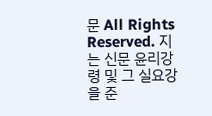문 All Rights Reserved. 지는 신문 윤리강령 및 그 실요강을 준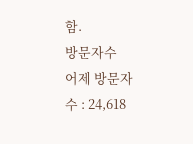함.
방문자수
어제 방문자 수 : 24,618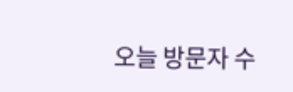오늘 방문자 수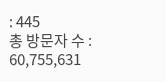: 445
총 방문자 수 : 60,755,631